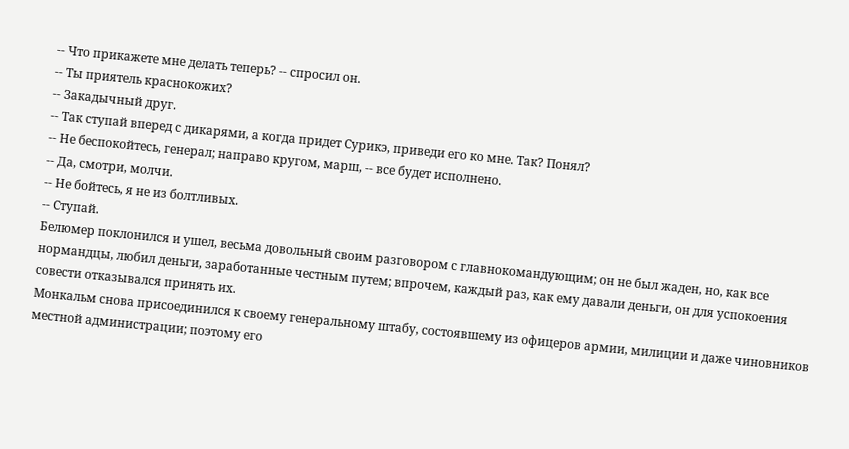-- Что прикажете мне делать теперь? -- спросил он.
-- Ты приятель краснокожих?
-- Закадычный друг.
-- Так ступай вперед с дикарями, а когда придет Сурикэ, приведи его ко мне. Так? Понял?
-- Не беспокойтесь, генерал; направо кругом, марш, -- все будет исполнено.
-- Да, смотри, молчи.
-- Не бойтесь, я не из болтливых.
-- Ступай.
Белюмер поклонился и ушел, весьма довольный своим разговором с главнокомандующим; он не был жаден, но, как все нормандцы, любил деньги, заработанные честным путем; впрочем, каждый раз, как ему давали деньги, он для успокоения совести отказывался принять их.
Монкальм снова присоединился к своему генеральному штабу, состоявшему из офицеров армии, милиции и даже чиновников местной администрации; поэтому его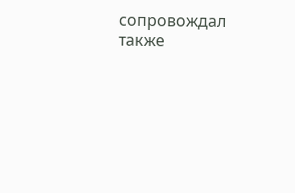сопровождал также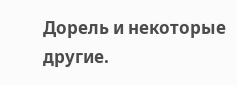Дорель и некоторые другие.